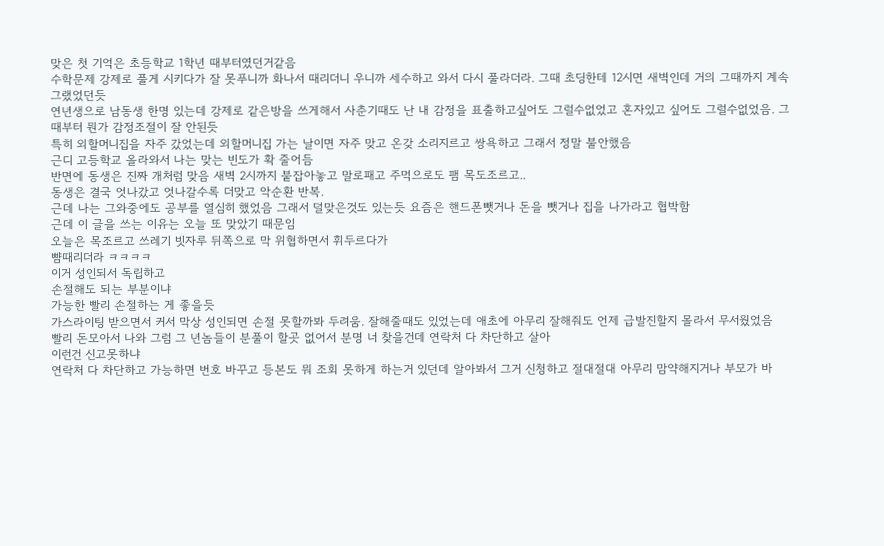맞은 첫 기억은 초등학교 1학년 때부터였던거같음
수학문제 강제로 풀게 시키다가 잘 못푸니까 화나서 때리더니 우니까 세수하고 와서 다시 풀라더라. 그때 초딩한테 12시면 새벽인데 거의 그때까지 계속 그랬었던듯
연년생으로 남동생 한명 있는데 강제로 같은방을 쓰게해서 사춘기때도 난 내 감정을 표출하고싶어도 그럴수없었고 혼자있고 싶어도 그럴수없었음. 그때부터 뭔가 감정조절이 잘 안된듯
특히 외할머니집을 자주 갔었는데 외할머니집 가는 날이면 자주 맞고 온갖 소리지르고 쌍욕하고 그래서 정말 불안했음
근디 고등학교 올라와서 나는 맞는 빈도가 확 줄어듬
반면에 동생은 진짜 개처럼 맞음 새벽 2시까지 붙잡아놓고 말로패고 주먹으로도 팸 목도조르고..
동생은 결국 엇나갔고 엇나갈수록 더맞고 악순환 반복.
근데 나는 그와중에도 공부를 열심히 했었음 그래서 덜맞은것도 있는듯 요즘은 핸드폰뺏거나 돈을 뺏거나 집을 나가라고 협박함
근데 이 글을 쓰는 이유는 오늘 또 맞았기 때문임
오늘은 목조르고 쓰레기 빗자루 뒤쪽으로 막 위협하면서 휘두르다가
뺨때리더라 ㅋㅋㅋㅋ
이거 성인되서 독립하고
손절해도 되는 부분이냐
가능한 빨리 손절하는 게 좋을듯
가스라이팅 받으면서 커서 막상 성인되면 손절 못할까봐 두려움. 잘해줄때도 있었는데 애초에 아무리 잘해줘도 언제 급발진할지 몰라서 무서웠었음
빨리 돈모아서 나와 그럼 그 년놈들이 분풀이 할곳 없어서 분명 너 찾을건데 연락처 다 차단하고 살아
이런건 신고못하냐
연락처 다 차단하고 가능하면 번호 바꾸고 등본도 뭐 조회 못하게 하는거 있던데 알아봐서 그거 신청하고 절대절대 아무리 맘약해지거나 부모가 바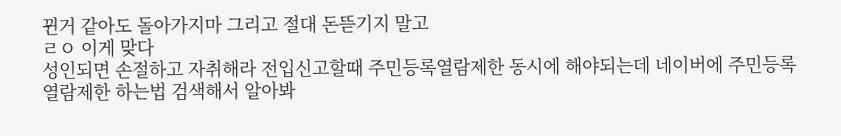뀐거 같아도 돌아가지마 그리고 절대 돈뜯기지 말고
ㄹㅇ 이게 맞다
성인되면 손절하고 자취해라 전입신고할때 주민등록열람제한 동시에 해야되는데 네이버에 주민등록열람제한 하는법 검색해서 알아봐